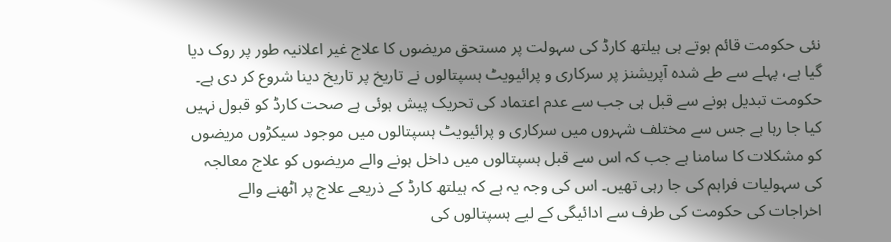نئی حکومت قائم ہوتے ہی ہیلتھ کارڈ کی سہولت پر مستحق مریضوں کا علاج غیر اعلانیہ طور پر روک دیا گیا ہے، پہلے سے طے شدہ آپریشنز پر سرکاری و پرائیویٹ ہسپتالوں نے تاریخ پر تاریخ دینا شروع کر دی ہے۔ حکومت تبدیل ہونے سے قبل ہی جب سے عدم اعتماد کی تحریک پیش ہوئی ہے صحت کارڈ کو قبول نہیں کیا جا رہا ہے جس سے مختلف شہروں میں سرکاری و پرائیویٹ ہسپتالوں میں موجود سیکڑوں مریضوں کو مشکلات کا سامنا ہے جب کہ اس سے قبل ہسپتالوں میں داخل ہونے والے مریضوں کو علاج معالجہ کی سہولیات فراہم کی جا رہی تھیں۔ اس کی وجہ یہ ہے کہ ہیلتھ کارڈ کے ذریعے علاج پر اٹھنے والے اخراجات کی حکومت کی طرف سے ادائیگی کے لیے ہسپتالوں کی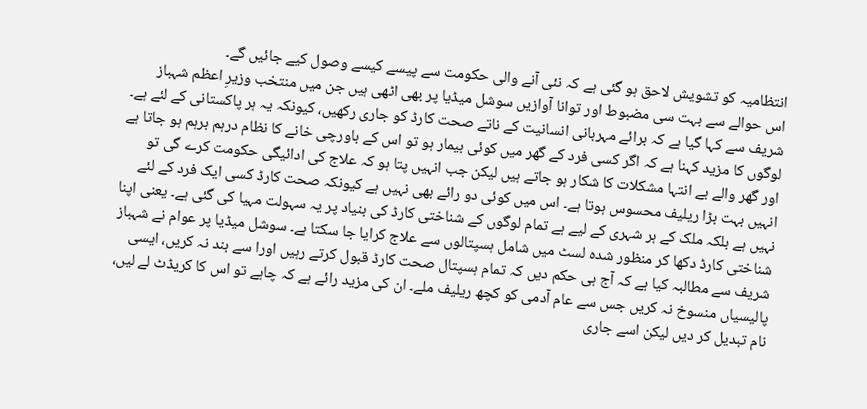انتظامیہ کو تشویش لاحق ہو گئی ہے کہ نئی آنے والی حکومت سے پیسے کیسے وصول کیے جائیں گے۔
اس حوالے سے بہت سی مضبوط اور توانا آوازیں سوشل میڈیا پر بھی اٹھی ہیں جن میں منتخب وزیرِ اعظم شہباز شریف سے کہا گیا ہے کہ برائے مہربانی انسانیت کے ناتے صحت کارڈ کو جاری رکھیں، کیونکہ یہ ہر پاکستانی کے لئے ہے۔ لوگوں کا مزید کہنا ہے کہ اگر کسی فرد کے گھر میں کوئی بیمار ہو تو اس کے باورچی خانے کا نظام درہم برہم ہو جاتا ہے اور گھر والے بے انتہا مشکلات کا شکار ہو جاتے ہیں لیکن جب انہیں پتا ہو کہ علاج کی ادائیگی حکومت کرے گی تو انہیں بہت بڑا ریلیف محسوس ہوتا ہے۔ اس میں کوئی دو رائے بھی نہیں ہے کیونکہ صحت کارڈ کسی ایک فرد کے لئے نہیں ہے بلکہ ملک کے ہر شہری کے لیے ہے تمام لوگوں کے شناختی کارڈ کی بنیاد پر یہ سہولت مہیا کی گئی ہے۔ یعنی اپنا شناختی کارڈ دکھا کر منظور شدہ لسٹ میں شامل ہسپتالوں سے علاج کرایا جا سکتا ہے۔ سوشل میڈیا پر عوام نے شہباز شریف سے مطالبہ کیا ہے کہ آج ہی حکم دیں کہ تمام ہسپتال صحت کارڈ قبول کرتے رہیں اورا سے بند نہ کریں، ایسی پالیسیاں منسوخ نہ کریں جس سے عام آدمی کو کچھ ریلیف ملے۔ ان کی مزید رائے ہے کہ چاہے تو اس کا کریڈٹ لے لیں، نام تبدیل کر دیں لیکن اسے جاری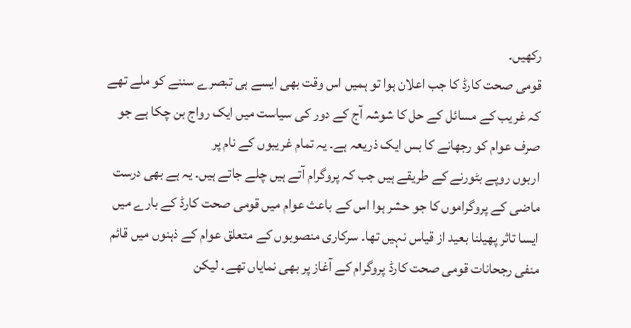رکھیں۔
قومی صحت کارڈ کا جب اعلان ہوا تو ہمیں اس وقت بھی ایسے ہی تبصرے سننے کو ملے تھے کہ غریب کے مسائل کے حل کا شوشہ آج کے دور کی سیاست میں ایک رواج بن چکا ہے جو صرف عوام کو رجھانے کا بس ایک ذریعہ ہے۔ یہ تمام غریبوں کے نام پر
اربوں روپے بٹورنے کے طریقے ہیں جب کہ پروگرام آتے ہیں چلے جاتے ہیں۔ یہ ہے بھی درست ماضی کے پروگراموں کا جو حشر ہوا اس کے باعث عوام میں قومی صحت کارڈ کے بارے میں ایسا تاثر پھیلنا بعید از قیاس نہیں تھا۔ سرکاری منصوبوں کے متعلق عوام کے ذہنوں میں قائم منفی رجحانات قومی صحت کارڈ پروگرام کے آغاز پر بھی نمایاں تھے۔ لیکن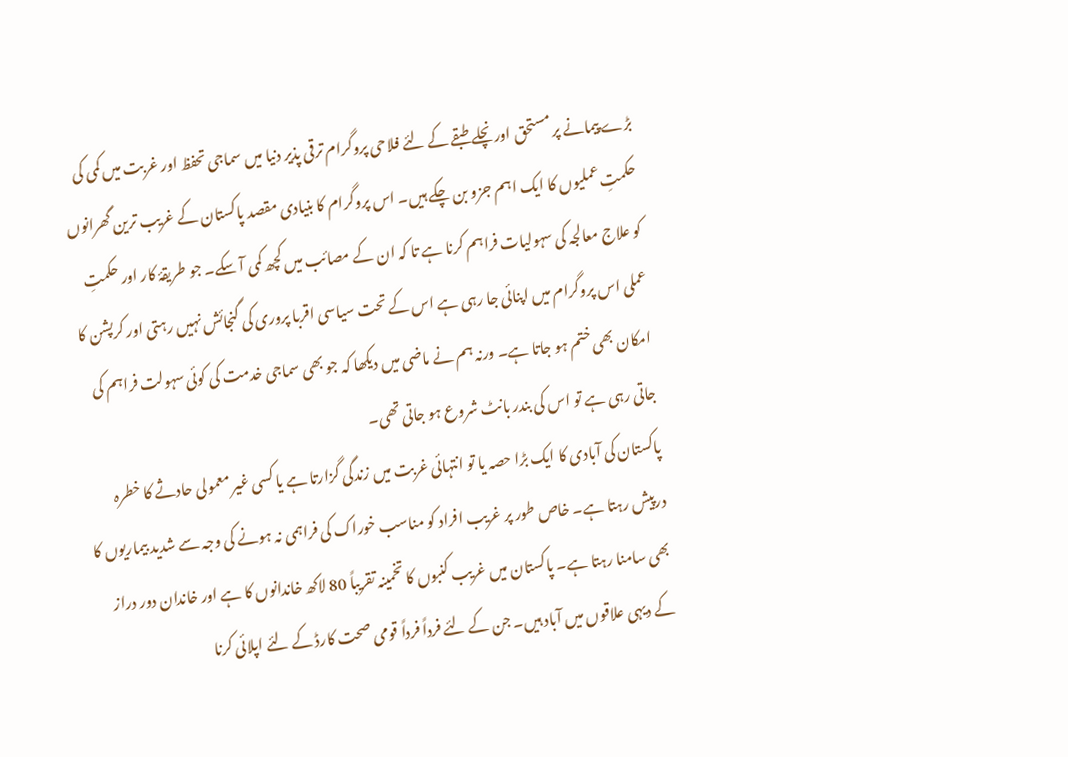بڑے پیمانے پر مستحق اور نچلے طبقے کے لئے فلاحی پروگرام ترقی پذیر دنیا میں سماجی تحفظ اور غربت میں کمی کی حکمتِ عملیوں کا ایک اہم جزو بن چکے ہیں۔ اس پروگرام کا بنیادی مقصد پاکستان کے غریب ترین گھرانوں کو علاج معالجہ کی سہولیات فراہم کرنا ہے تا کہ ان کے مصائب میں کچھ کمی آ سکے۔ جو طریقۂ کار اور حکمتِ عملی اس پروگرام میں اپنائی جا رہی ہے اس کے تحت سیاسی اقربا پروری کی گنجائش نہیں رہتی اور کرپشن کا امکان بھی ختم ہو جاتا ہے۔ ورنہ ہم نے ماضی میں دیکھا کہ جو بھی سماجی خدمت کی کوئی سہولت فراہم کی جاتی رہی ہے تو اس کی بندر بانٹ شروع ہو جاتی تھی۔
پاکستان کی آبادی کا ایک بڑا حصہ یا تو انتہائی غربت میں زندگی گزارتا ہے یا کسی غیر معمولی حادثے کا خطرہ درپیش رہتا ہے۔ خاص طور پر غریب افراد کو مناسب خوراک کی فراہمی نہ ہونے کی وجہ سے شدید بیماریوں کا بھی سامنا رہتا ہے۔ پاکستان میں غریب کنبوں کا تخمینہ تقریباً 80 لاکھ خاندانوں کا ہے اور خاندان دور دراز کے دیہی علاقوں میں آباد ہیں۔ جن کے لئے فرداً فرداً قومی صحت کارڈ کے لئے اپلائی کرنا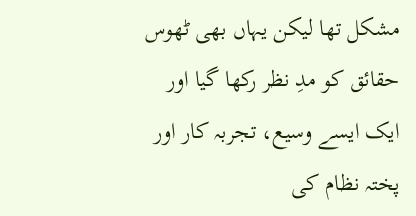مشکل تھا لیکن یہاں بھی ٹھوس حقائق کو مدِ نظر رکھا گیا اور ایک ایسے وسیع، تجربہ کار اور پختہ نظام کی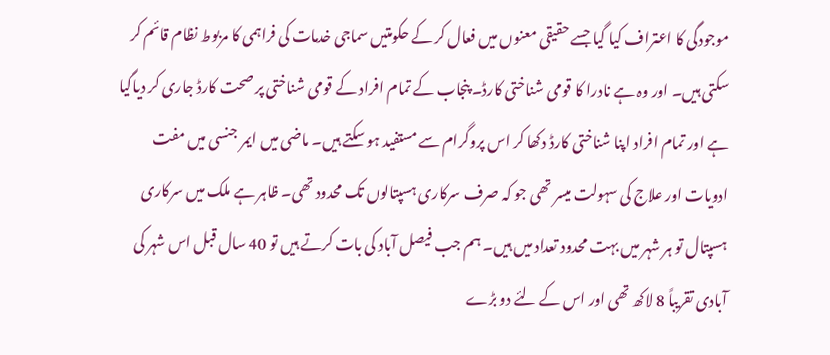موجودگی کا اعتراف کیا گیا جسے حقیقی معنوں میں فعال کر کے حکومتیں سماجی خدمات کی فراہمی کا مربوط نظام قائم کر سکتی ہیں۔ اور وہ ہے نادرا کا قومی شناختی کارڈ۔ پنجاب کے تمام افراد کے قومی شناختی پر صحت کارڈ جاری کر دیاگیا ہے اور تمام افراد اپنا شناختی کارڈ دکھا کر اس پروگرام سے مستفید ہو سکتے ہیں۔ ماضی میں ایمر جنسی میں مفت ادویات اور علاج کی سہولت میسر تھی جو کہ صرف سرکاری ہسپتالوں تک محدود تھی۔ ظاہر ہے ملک میں سرکاری ہسپتال تو ہر شہر میں بہت محدود تعداد میں ہیں۔ ہم جب فیصل آباد کی بات کرتے ہیں تو 40 سال قبل اس شہر کی آبادی تقریباً 8 لاکھ تھی اور اس کے لئے دو بڑے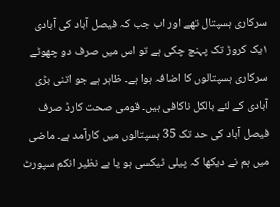سرکاری ہسپتال تھے اور اب جب کہ فیصل آباد کی آبادی ۱یک کروڑ تک پہنچ چکی ہے تو اس میں صرف دو چھوٹے سرکاری ہسپتالوں کا اضافہ ہوا ہے۔ ظاہر ہے جو اتنی بڑی آبادی کے لئے بالکل ناکافی ہیں۔ قومی صحت کارڈ صرف فیصل آباد کی حد تک 35 ہسپتالوں میں کارآمد ہے۔ ماضی میں ہم نے دیکھا کہ پیلی ٹیکسی ہو یا بے نظیر انکم سپورٹ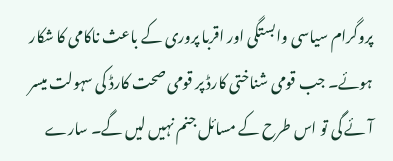پروگرام سیاسی وابستگی اور اقربا پروری کے باعث ناکامی کا شکار ہوئے۔ جب قومی شناختی کارڈ پر قومی صحت کارڈ کی سہولت میسر آئے گی تو اس طرح کے مسائل جنم نہیں لیں گے۔ سارے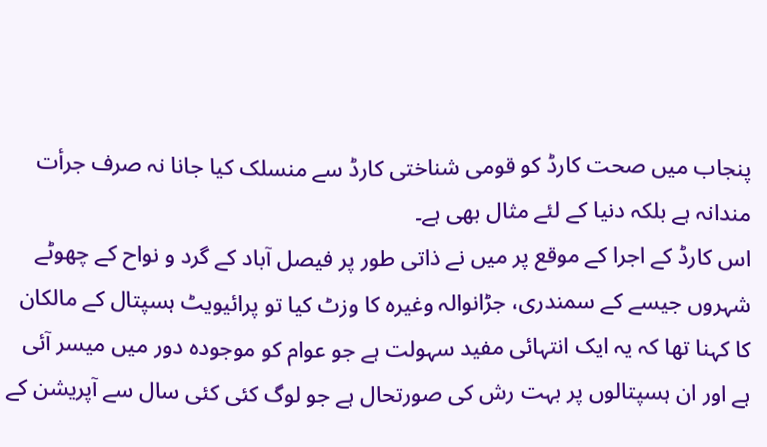پنجاب میں صحت کارڈ کو قومی شناختی کارڈ سے منسلک کیا جانا نہ صرف جرأت مندانہ ہے بلکہ دنیا کے لئے مثال بھی ہے۔
اس کارڈ کے اجرا کے موقع پر میں نے ذاتی طور پر فیصل آباد کے گرد و نواح کے چھوٹے شہروں جیسے کے سمندری، جڑانوالہ وغیرہ کا وزٹ کیا تو پرائیویٹ ہسپتال کے مالکان کا کہنا تھا کہ یہ ایک انتہائی مفید سہولت ہے جو عوام کو موجودہ دور میں میسر آئی ہے اور ان ہسپتالوں پر بہت رش کی صورتحال ہے جو لوگ کئی کئی سال سے آپریشن کے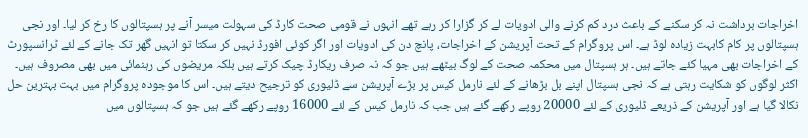اخراجات برداشت نہ کر سکنے کے باعث درد کم کرنے والی ادویات لے کر گزارا کر رہے تھے انہوں نے قومی صحت کارڈ کی سہولت میسر آنے پر ہسپتالوں کا رخ کر لیا۔ اور نجی ہسپتالوں پر کام کابہت زیادہ لوڈ ہے۔ اس پروگرام کے تحت آپریشن کے اخراجات، پانچ دن کی ادویات اور اگر کوئی افورڈ نہیں کر سکتا تو انہیں گھر تک جانے کے لئے ٹرانسپورٹ کے اخراجات بھی مہیا کئے جاتے ہیں۔ ہر ہسپتال میں محکمہ صحت کے لوگ بیٹھے ہیں جو کہ نہ صرف ریکارڈ چیک کرتے ہیں بلکہ مریضوں کی رہنمائی میں بھی مصروف ہیں۔ اکثر لوگوں کو شکایت رہتی ہے کہ نجی ہسپتال اپنے بل بڑھانے کے لئے نارمل کیس پر بڑے آپریشن سے ڈلیوری کو ترجیح دیتے ہیں۔ اس کا موجودہ پروگرام میں بہت بہترین حل نکالا گیا ہے اور آپریشن کے ذریعے ڈلیوری کے لئے 20000 روپے رکھے گئے ہیں جب کہ نارمل کیس کے لئے 16000 روپے رکھے گئے ہیں جو کہ ہسپتالوں میں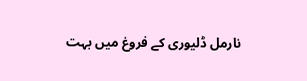نارمل ڈلیوری کے فروغ میں بہت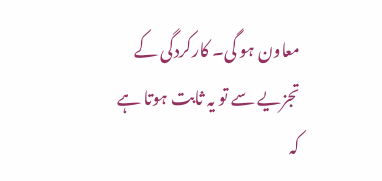معاون ہو گی۔ کارکردگی کے تجزیے سے تو یہ ثابت ہوتا ہے کہ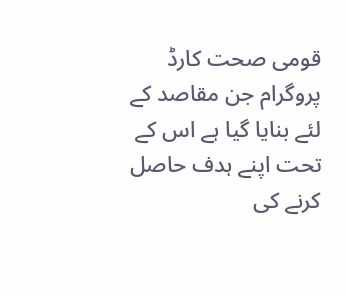قومی صحت کارڈ پروگرام جن مقاصد کے لئے بنایا گیا ہے اس کے تحت اپنے ہدف حاصل کرنے کی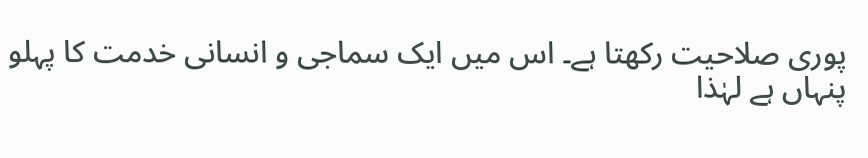پوری صلاحیت رکھتا ہے۔ اس میں ایک سماجی و انسانی خدمت کا پہلو پنہاں ہے لہٰذا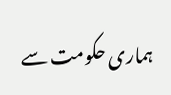ہماری حکومت سے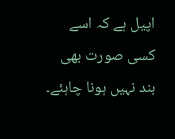اپیل ہے کہ اسے کسی صورت بھی بند نہیں ہونا چاہئے۔